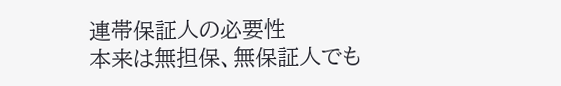連帯保証人の必要性
本来は無担保、無保証人でも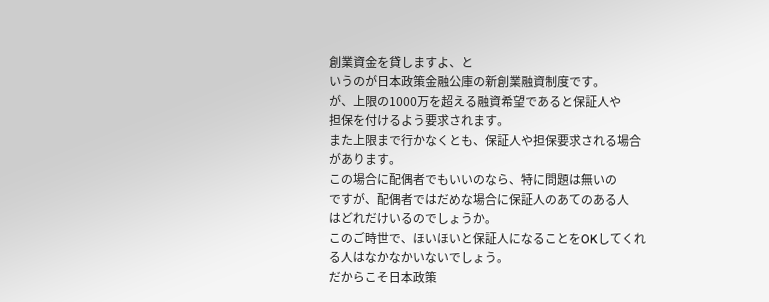創業資金を貸しますよ、と
いうのが日本政策金融公庫の新創業融資制度です。
が、上限の1000万を超える融資希望であると保証人や
担保を付けるよう要求されます。
また上限まで行かなくとも、保証人や担保要求される場合
があります。
この場合に配偶者でもいいのなら、特に問題は無いの
ですが、配偶者ではだめな場合に保証人のあてのある人
はどれだけいるのでしょうか。
このご時世で、ほいほいと保証人になることをOKしてくれ
る人はなかなかいないでしょう。
だからこそ日本政策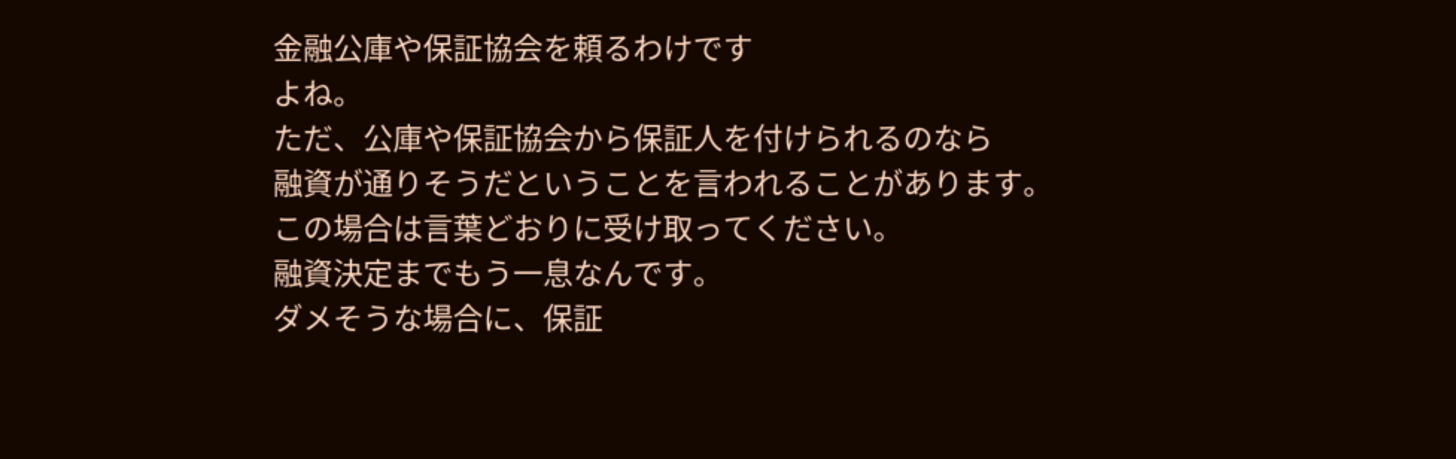金融公庫や保証協会を頼るわけです
よね。
ただ、公庫や保証協会から保証人を付けられるのなら
融資が通りそうだということを言われることがあります。
この場合は言葉どおりに受け取ってください。
融資決定までもう一息なんです。
ダメそうな場合に、保証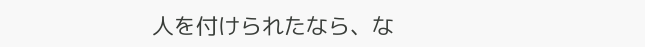人を付けられたなら、な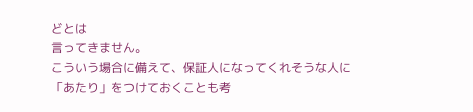どとは
言ってきません。
こういう場合に備えて、保証人になってくれそうな人に
「あたり」をつけておくことも考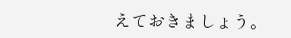えておきましょう。